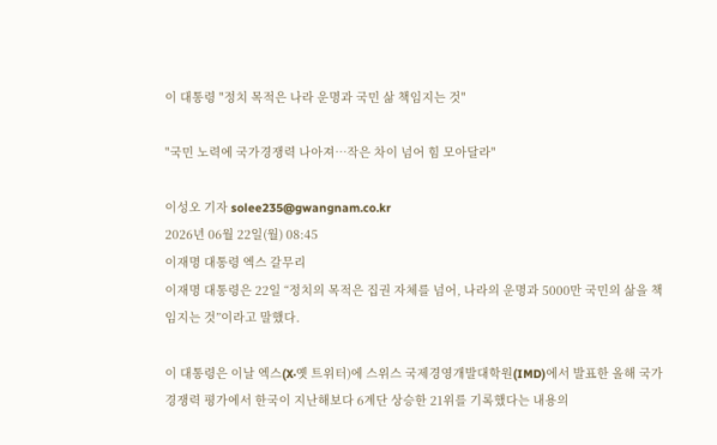이 대통령 "정치 목적은 나라 운명과 국민 삶 책임지는 것"

"국민 노력에 국가경쟁력 나아져…작은 차이 넘어 힘 모아달라"

이성오 기자 solee235@gwangnam.co.kr
2026년 06월 22일(월) 08:45
이재명 대통령 엑스 갈무리
이재명 대통령은 22일 “정치의 목적은 집권 자체를 넘어, 나라의 운명과 5000만 국민의 삶을 책임지는 것”이라고 말했다.

이 대통령은 이날 엑스(X·옛 트위터)에 스위스 국제경영개발대학원(IMD)에서 발표한 올해 국가경쟁력 평가에서 한국이 지난해보다 6계단 상승한 21위를 기록했다는 내용의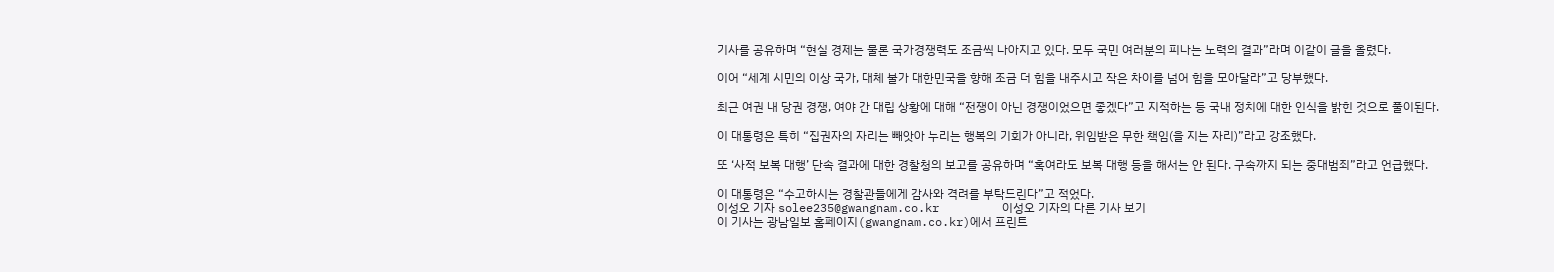기사를 공유하며 “현실 경제는 물론 국가경쟁력도 조금씩 나아지고 있다. 모두 국민 여러분의 피나는 노력의 결과”라며 이같이 글을 올렸다.

이어 “세계 시민의 이상 국가, 대체 불가 대한민국을 향해 조금 더 힘을 내주시고 작은 차이를 넘어 힘을 모아달라”고 당부했다.

최근 여권 내 당권 경쟁, 여야 간 대립 상황에 대해 “전쟁이 아닌 경쟁이었으면 좋겠다”고 지적하는 등 국내 정치에 대한 인식을 밝힌 것으로 풀이된다.

이 대통령은 특히 “집권자의 자리는 빼앗아 누리는 행복의 기회가 아니라, 위임받은 무한 책임(을 지는 자리)”라고 강조했다.

또 ‘사적 보복 대행’ 단속 결과에 대한 경찰청의 보고를 공유하며 “혹여라도 보복 대행 등을 해서는 안 된다. 구속까지 되는 중대범죄”라고 언급했다.

이 대통령은 “수고하시는 경찰관들에게 감사와 격려를 부탁드린다”고 적었다.
이성오 기자 solee235@gwangnam.co.kr         이성오 기자의 다른 기사 보기
이 기사는 광남일보 홈페이지(gwangnam.co.kr)에서 프린트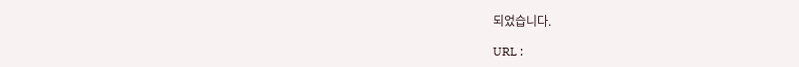되었습니다.

URL :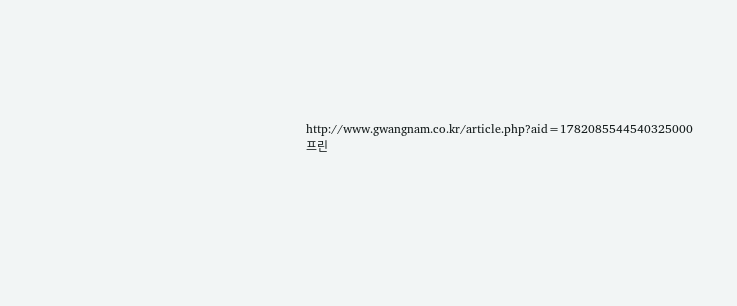http://www.gwangnam.co.kr/article.php?aid=1782085544540325000
프린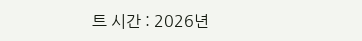트 시간 : 2026년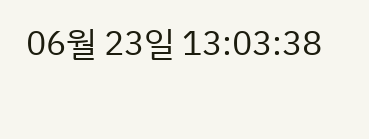06월 23일 13:03:38